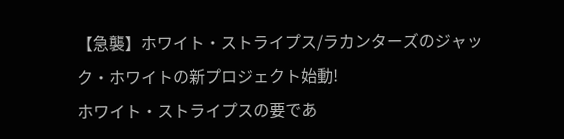【急襲】ホワイト・ストライプス/ラカンターズのジャック・ホワイトの新プロジェクト始動!
ホワイト・ストライプスの要であ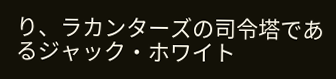り、ラカンターズの司令塔であるジャック・ホワイト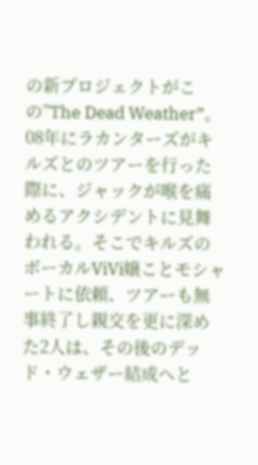の新プロジェクトがこの”The Dead Weather”。08年にラカンターズがキルズとのツアーを行った際に、ジャックが喉を痛めるアクシデントに見舞われる。そこでキルズのボーカルViVi嬢ことモシャートに依頼、ツアーも無事終了し親交を更に深めた2人は、その後のデッド・ウェザー結成へと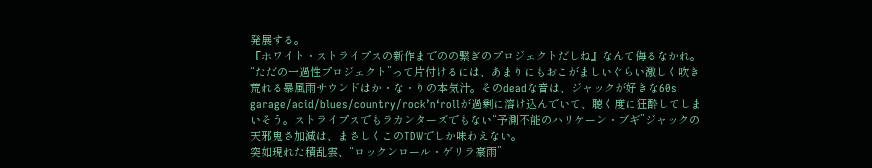発展する。
『ホワイト・ストライプスの新作までのの繋ぎのプロジェクトだしね』なんて侮るなかれ。“ただの一過性プロジェクト”って片付けるには、あまりにもおこがましいぐらい激しく吹き荒れる暴風雨サウンドはか・な・りの本気汁。そのdeadな音は、ジャックが好きな60s garage/acid/blues/country/rock’n‘rollが過剰に溶け込んでいて、聴く度に狂酔してしまいそう。ストライプスでもラカンターズでもない“予測不能のハリケーン・ブギ”ジャックの天邪鬼さ加減は、まさしくこのTDWでしか味わえない。
突如現れた積乱雲、“ロックンロール・ゲリラ豪雨”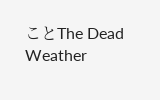ことThe Dead Weather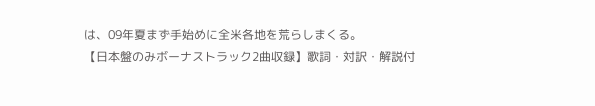は、09年夏まず手始めに全米各地を荒らしまくる。
【日本盤のみボーナストラック2曲収録】歌詞・対訳・解説付